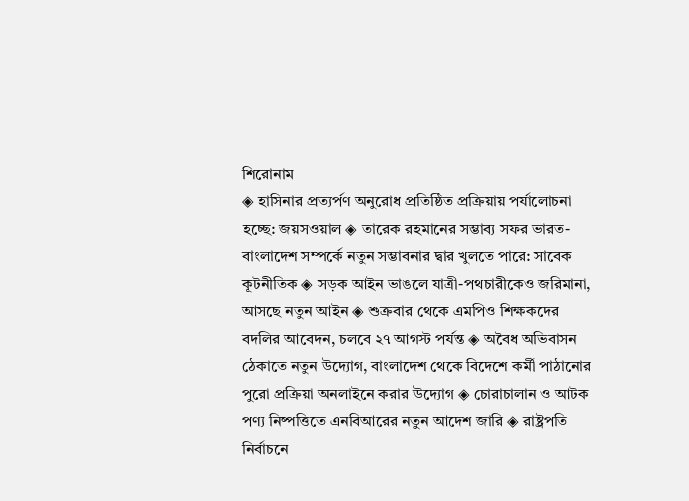শিরোনাম
◈ হাসিনার প্রত্যর্পণ অনুরোধ প্রতিষ্ঠিত প্রক্রিয়ায় পর্যালোচনা হচ্ছে: জয়সওয়াল ◈ তারেক রহমানের সম্ভাব্য সফর ভারত-বাংলাদেশ সম্পর্কে নতুন সম্ভাবনার দ্বার খুলতে পারে: সাবেক কূটনীতিক ◈ সড়ক আইন ভাঙলে যাত্রী-পথচারীকেও জরিমানা, আসছে নতুন আইন ◈ শুক্রবার থেকে এমপিও শিক্ষকদের বদলির আবেদন, চলবে ২৭ আগস্ট পর্যন্ত ◈ অবৈধ অভিবাসন ঠেকাতে নতুন উদ্যোগ, বাংলাদেশ থেকে বিদেশে কর্মী পাঠানোর পুরো প্রক্রিয়া অনলাইনে করার উদ্যোগ ◈ চোরাচালান ও আটক পণ্য নিষ্পত্তিতে এনবিআরের নতুন আদেশ জারি ◈ রাষ্ট্রপতি নির্বাচনে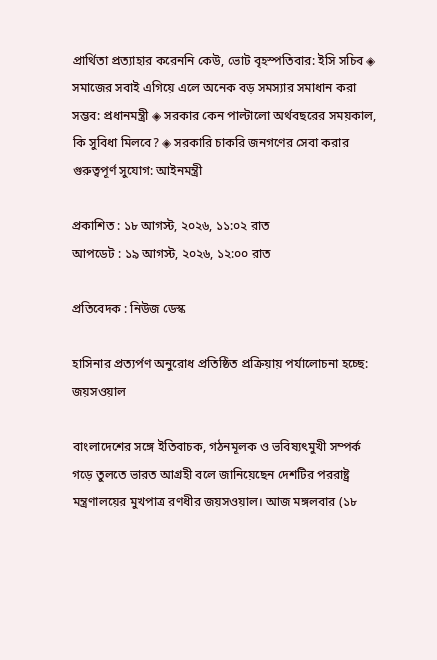প্রার্থিতা প্রত্যাহার করেননি কেউ, ভোট বৃহস্পতিবার: ইসি সচিব ◈ সমাজের সবাই এগিয়ে এলে অনেক বড় সমস্যার সমাধান করা সম্ভব: প্রধানমন্ত্রী ◈ সরকার কেন পাল্টালো অর্থবছরের সময়কাল, কি সুবিধা মিলবে? ◈ সরকারি চাকরি জনগণের সেবা করার গুরুত্বপূর্ণ সুযোগ: আইনমন্ত্রী

প্রকাশিত : ১৮ আগস্ট, ২০২৬, ১১:০২ রাত
আপডেট : ১৯ আগস্ট, ২০২৬, ১২:০০ রাত

প্রতিবেদক : নিউজ ডেস্ক

হাসিনার প্রত্যর্পণ অনুরোধ প্রতিষ্ঠিত প্রক্রিয়ায় পর্যালোচনা হচ্ছে: জয়সওয়াল

বাংলাদেশের সঙ্গে ইতিবাচক, গঠনমূলক ও ভবিষ্যৎমুখী সম্পর্ক গড়ে তুলতে ভারত আগ্রহী বলে জানিয়েছেন দেশটির পররাষ্ট্র মন্ত্রণালয়ের মুখপাত্র রণধীর জয়সওয়াল। আজ মঙ্গলবার (১৮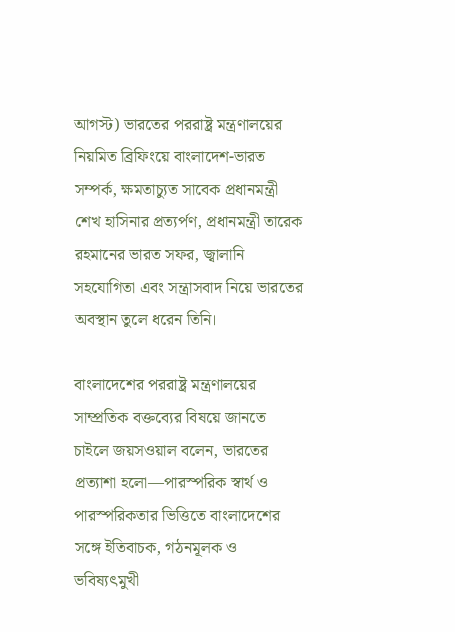আগস্ট) ভারতের পররাষ্ট্র মন্ত্রণালয়ের নিয়মিত ব্রিফিংয়ে বাংলাদেশ-ভারত সম্পর্ক, ক্ষমতাচ্যুত সাবেক প্রধানমন্ত্রী শেখ হাসিনার প্রত্যর্পণ, প্রধানমন্ত্রী তারেক রহমানের ভারত সফর, জ্বালানি সহযোগিতা এবং সন্ত্রাসবাদ নিয়ে ভারতের অবস্থান তুলে ধরেন তিনি।

বাংলাদেশের পররাষ্ট্র মন্ত্রণালয়ের সাম্প্রতিক বক্তব্যের বিষয়ে জানতে চাইলে জয়সওয়াল বলেন, ভারতের প্রত্যাশা হলো—পারস্পরিক স্বার্থ ও পারস্পরিকতার ভিত্তিতে বাংলাদেশের সঙ্গে ইতিবাচক, গঠনমূলক ও ভবিষ্যৎমুখী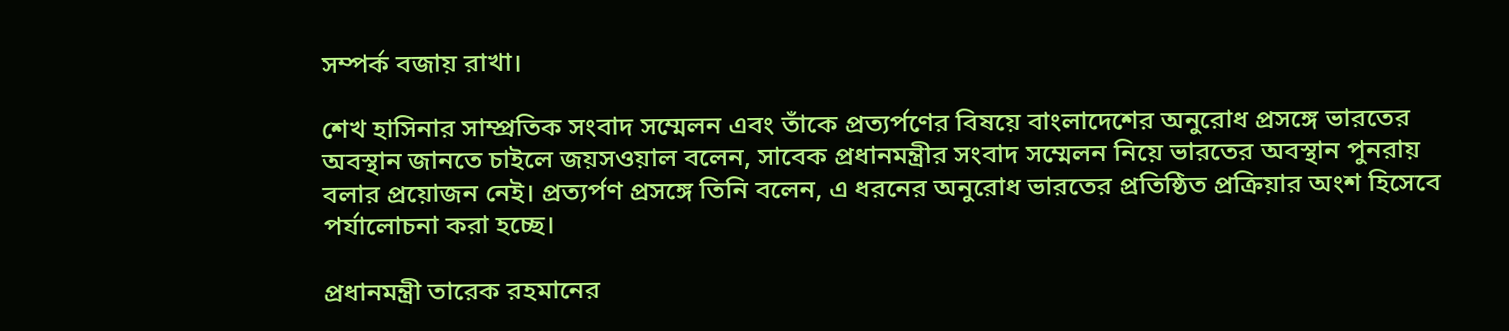সম্পর্ক বজায় রাখা।

শেখ হাসিনার সাম্প্রতিক সংবাদ সম্মেলন এবং তাঁকে প্রত্যর্পণের বিষয়ে বাংলাদেশের অনুরোধ প্রসঙ্গে ভারতের অবস্থান জানতে চাইলে জয়সওয়াল বলেন, সাবেক প্রধানমন্ত্রীর সংবাদ সম্মেলন নিয়ে ভারতের অবস্থান পুনরায় বলার প্রয়োজন নেই। প্রত্যর্পণ প্রসঙ্গে তিনি বলেন, এ ধরনের অনুরোধ ভারতের প্রতিষ্ঠিত প্রক্রিয়ার অংশ হিসেবে পর্যালোচনা করা হচ্ছে।

প্রধানমন্ত্রী তারেক রহমানের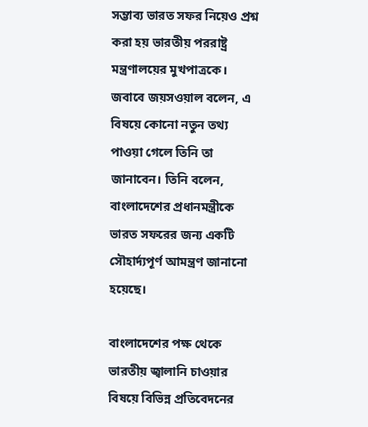সম্ভাব্য ভারত সফর নিয়েও প্রশ্ন করা হয় ভারতীয় পররাষ্ট্র মন্ত্রণালয়ের মুখপাত্রকে। জবাবে জয়সওয়াল বলেন, এ বিষয়ে কোনো নতুন তথ্য পাওয়া গেলে তিনি তা জানাবেন। তিনি বলেন, বাংলাদেশের প্রধানমন্ত্রীকে ভারত সফরের জন্য একটি সৌহার্দ্যপূর্ণ আমন্ত্রণ জানানো হয়েছে।

বাংলাদেশের পক্ষ থেকে ভারতীয় জ্বালানি চাওয়ার বিষয়ে বিভিন্ন প্রতিবেদনের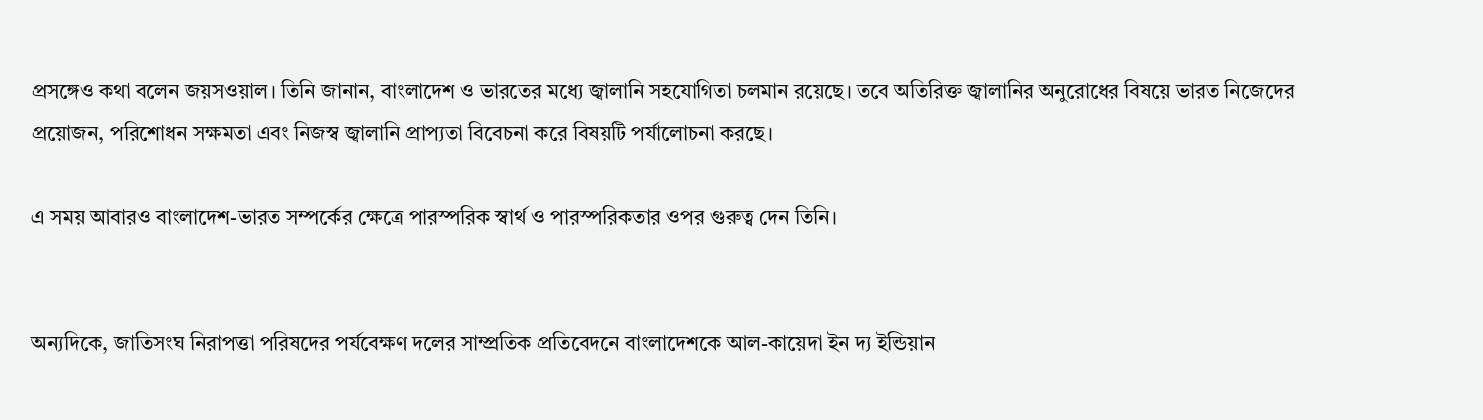প্রসঙ্গেও কথা বলেন জয়সওয়াল। তিনি জানান, বাংলাদেশ ও ভারতের মধ্যে জ্বালানি সহযোগিতা চলমান রয়েছে। তবে অতিরিক্ত জ্বালানির অনুরোধের বিষয়ে ভারত নিজেদের প্রয়োজন, পরিশোধন সক্ষমতা এবং নিজস্ব জ্বালানি প্রাপ্যতা বিবেচনা করে বিষয়টি পর্যালোচনা করছে।

এ সময় আবারও বাংলাদেশ-ভারত সম্পর্কের ক্ষেত্রে পারস্পরিক স্বার্থ ও পারস্পরিকতার ওপর গুরুত্ব দেন তিনি।


অন্যদিকে, জাতিসংঘ নিরাপত্তা পরিষদের পর্যবেক্ষণ দলের সাম্প্রতিক প্রতিবেদনে বাংলাদেশকে আল-কায়েদা ইন দ্য ইন্ডিয়ান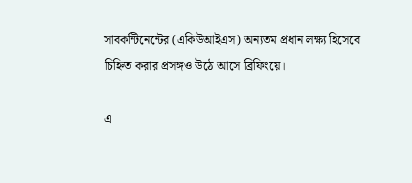সাবকন্টিনেন্টের (একিউআইএস) অন্যতম প্রধান লক্ষ্য হিসেবে চিহ্নিত করার প্রসঙ্গও উঠে আসে ব্রিফিংয়ে।

এ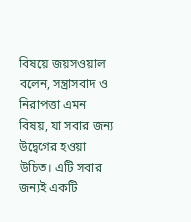বিষয়ে জয়সওয়াল বলেন, সন্ত্রাসবাদ ও নিরাপত্তা এমন বিষয়, যা সবার জন্য উদ্বেগের হওয়া উচিত। এটি সবার জন্যই একটি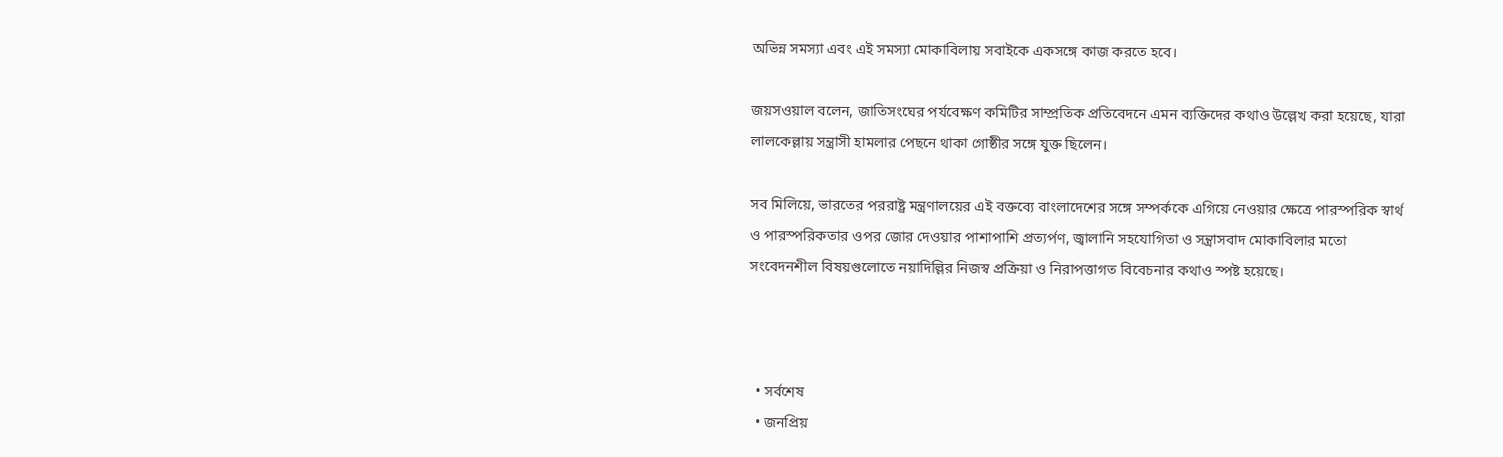অভিন্ন সমস্যা এবং এই সমস্যা মোকাবিলায় সবাইকে একসঙ্গে কাজ করতে হবে।

জয়সওয়াল বলেন, জাতিসংঘের পর্যবেক্ষণ কমিটির সাম্প্রতিক প্রতিবেদনে এমন ব্যক্তিদের কথাও উল্লেখ করা হয়েছে, যারা লালকেল্লায় সন্ত্রাসী হামলার পেছনে থাকা গোষ্ঠীর সঙ্গে যুক্ত ছিলেন।

সব মিলিয়ে, ভারতের পররাষ্ট্র মন্ত্রণালয়ের এই বক্তব্যে বাংলাদেশের সঙ্গে সম্পর্ককে এগিয়ে নেওয়ার ক্ষেত্রে পারস্পরিক স্বার্থ ও পারস্পরিকতার ওপর জোর দেওয়ার পাশাপাশি প্রত্যর্পণ, জ্বালানি সহযোগিতা ও সন্ত্রাসবাদ মোকাবিলার মতো সংবেদনশীল বিষয়গুলোতে নয়াদিল্লির নিজস্ব প্রক্রিয়া ও নিরাপত্তাগত বিবেচনার কথাও স্পষ্ট হয়েছে।



  • সর্বশেষ
  • জনপ্রিয়